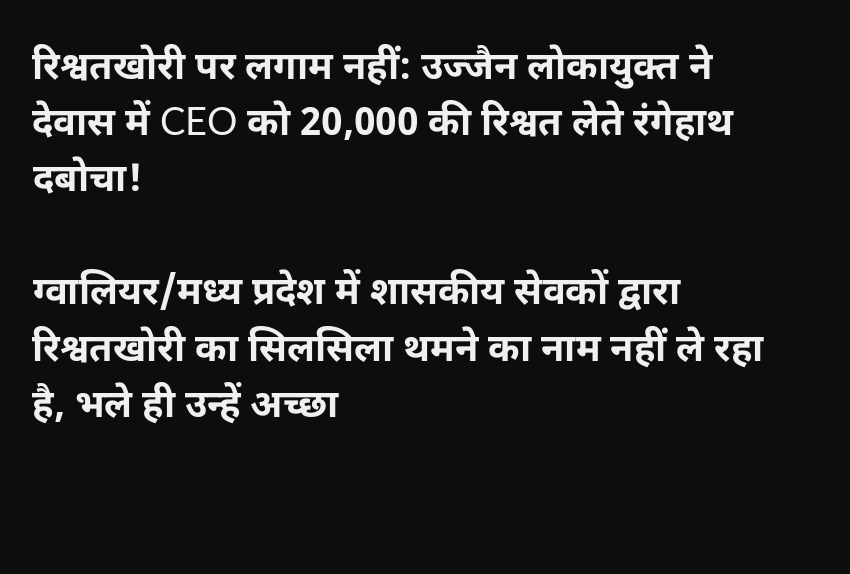रिश्वतखोरी पर लगाम नहीं: उज्जैन लोकायुक्त ने देवास में CEO को 20,000 की रिश्वत लेते रंगेहाथ दबोचा!

ग्वालियर/मध्य प्रदेश में शासकीय सेवकों द्वारा रिश्वतखोरी का सिलसिला थमने का नाम नहीं ले रहा है, भले ही उन्हें अच्छा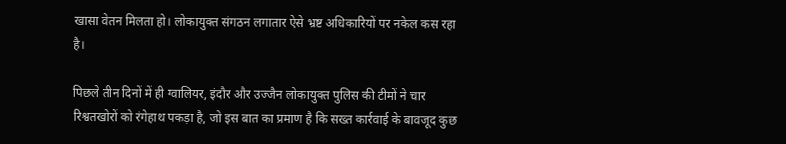खासा वेतन मिलता हो। लोकायुक्त संगठन लगातार ऐसे भ्रष्ट अधिकारियों पर नकेल कस रहा है।

पिछले तीन दिनों में ही ग्वालियर, इंदौर और उज्जैन लोकायुक्त पुलिस की टीमों ने चार रिश्वतखोरों को रंगेहाथ पकड़ा है, जो इस बात का प्रमाण है कि सख्त कार्रवाई के बावजूद कुछ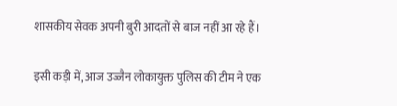शासकीय सेवक अपनी बुरी आदतों से बाज नहीं आ रहे हैं।

इसी कड़ी में, आज उज्जैन लोकायुक्त पुलिस की टीम ने एक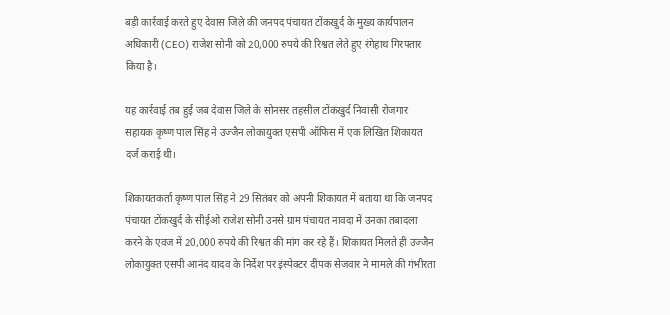बड़ी कार्रवाई करते हुए देवास जिले की जनपद पंचायत टोंकखुर्द के मुख्य कार्यपालन अधिकारी (CEO) राजेश सोनी को 20,000 रुपये की रिश्वत लेते हुए रंगेहाथ गिरफ्तार किया है।

यह कार्रवाई तब हुई जब देवास जिले के सोनसर तहसील टोंकखुर्द निवासी रोजगार सहायक कृष्ण पाल सिंह ने उज्जैन लोकायुक्त एसपी ऑफिस में एक लिखित शिकायत दर्ज कराई थी।

शिकायतकर्ता कृष्ण पाल सिंह ने 29 सितंबर को अपनी शिकायत में बताया था कि जनपद पंचायत टोंकखुर्द के सीईओ राजेश सोनी उनसे ग्राम पंचायत नावदा में उनका तबादला करने के एवज में 20,000 रुपये की रिश्वत की मांग कर रहे हैं। शिकायत मिलते ही उज्जैन लोकायुक्त एसपी आनंद यादव के निर्देश पर इंस्पेक्टर दीपक सेजवार ने मामले की गंभीरता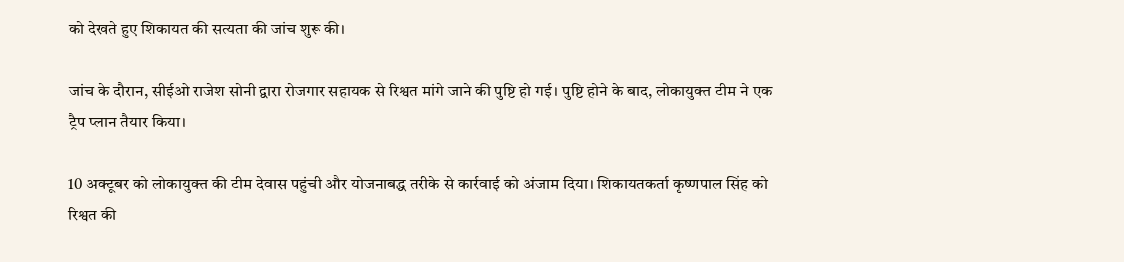को देखते हुए शिकायत की सत्यता की जांच शुरू की।

जांच के दौरान, सीईओ राजेश सोनी द्वारा रोजगार सहायक से रिश्वत मांगे जाने की पुष्टि हो गई। पुष्टि होने के बाद, लोकायुक्त टीम ने एक ट्रैप प्लान तैयार किया।

10 अक्टूबर को लोकायुक्त की टीम देवास पहुंची और योजनाबद्ध तरीके से कार्रवाई को अंजाम दिया। शिकायतकर्ता कृष्णपाल सिंह को रिश्वत की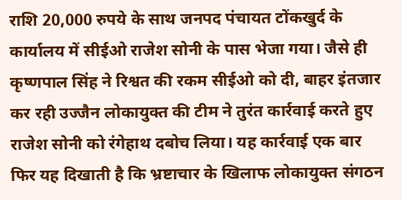राशि 20,000 रुपये के साथ जनपद पंचायत टोंकखुर्द के कार्यालय में सीईओ राजेश सोनी के पास भेजा गया। जैसे ही कृष्णपाल सिंह ने रिश्वत की रकम सीईओ को दी, बाहर इंतजार कर रही उज्जैन लोकायुक्त की टीम ने तुरंत कार्रवाई करते हुए राजेश सोनी को रंगेहाथ दबोच लिया। यह कार्रवाई एक बार फिर यह दिखाती है कि भ्रष्टाचार के खिलाफ लोकायुक्त संगठन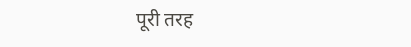पूरी तरह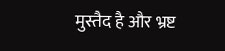मुस्तैद है और भ्रष्ट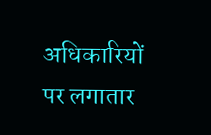अधिकारियों पर लगातार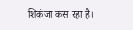शिकंजा कस रहा है।